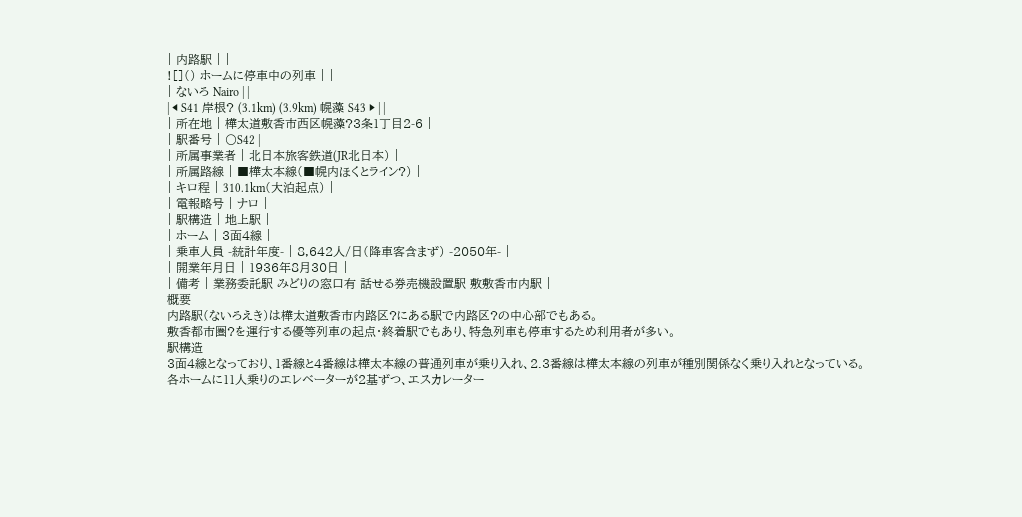| 内路駅 | |
![]() ホームに停車中の列車 | |
| ないろ Nairo | |
| ◀ S41 岸根? (3.1km) (3.9km) 幌藻 S43 ▶ | |
| 所在地 | 樺太道敷香市西区幌藻?3条1丁目2-6 |
| 駅番号 | 〇S42 |
| 所属事業者 | 北日本旅客鉄道(JR北日本) |
| 所属路線 | ■樺太本線(■幌内ほくとライン?) |
| キロ程 | 310.1km(大泊起点) |
| 電報略号 | ナロ |
| 駅構造 | 地上駅 |
| ホーム | 3面4線 |
| 乗車人員 -統計年度- | 8,642人/日(降車客含まず) -2050年- |
| 開業年月日 | 1936年8月30日 |
| 備考 | 業務委託駅 みどりの窓口有 話せる券売機設置駅 敷敷香市内駅 |
概要
内路駅(ないろえき)は樺太道敷香市内路区?にある駅で内路区?の中心部でもある。
敷香都市圏?を運行する優等列車の起点・終着駅でもあり、特急列車も停車するため利用者が多い。
駅構造
3面4線となっており、1番線と4番線は樺太本線の普通列車が乗り入れ、2.3番線は樺太本線の列車が種別関係なく乗り入れとなっている。
各ホームに11人乗りのエレベーターが2基ずつ、エスカレーター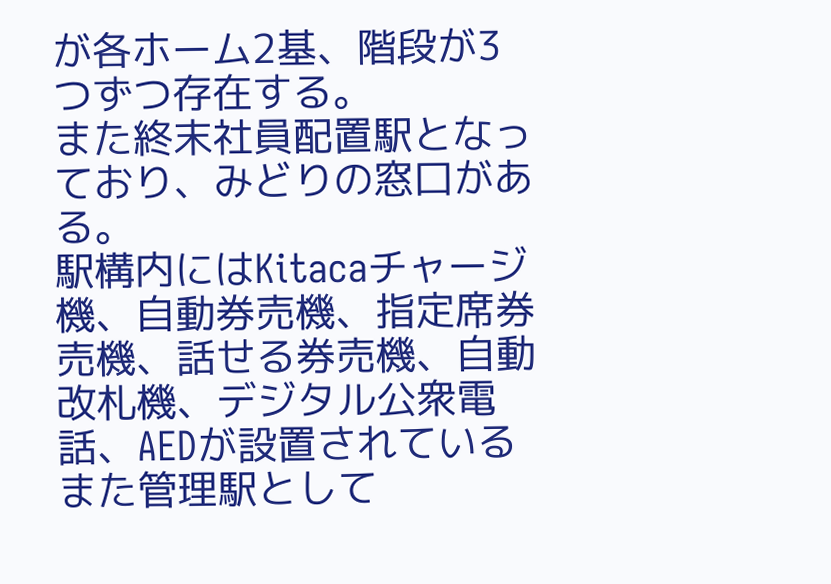が各ホーム2基、階段が3つずつ存在する。
また終末社員配置駅となっており、みどりの窓口がある。
駅構内にはKitacaチャージ機、自動券売機、指定席券売機、話せる券売機、自動改札機、デジタル公衆電話、AEDが設置されている
また管理駅として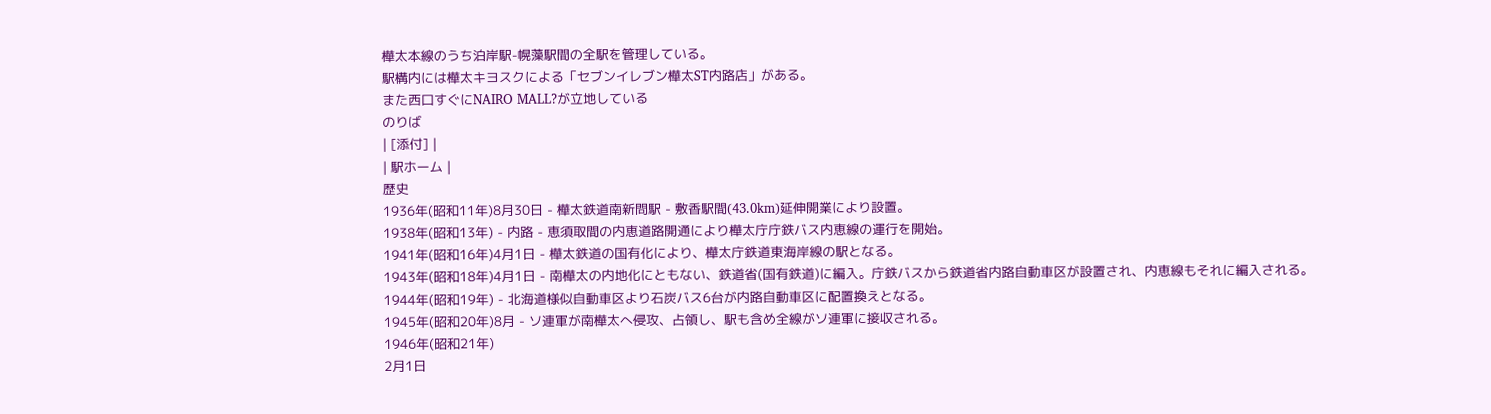樺太本線のうち泊岸駅-幌藻駅間の全駅を管理している。
駅構内には樺太キヨスクによる「セブンイレブン樺太ST内路店」がある。
また西口すぐにNAIRO MALL?が立地している
のりば
| [添付] |
| 駅ホーム |
歴史
1936年(昭和11年)8月30日 - 樺太鉄道南新問駅 - 敷香駅間(43.0km)延伸開業により設置。
1938年(昭和13年) - 内路 - 恵須取間の内恵道路開通により樺太庁庁鉄バス内恵線の運行を開始。
1941年(昭和16年)4月1日 - 樺太鉄道の国有化により、樺太庁鉄道東海岸線の駅となる。
1943年(昭和18年)4月1日 - 南樺太の内地化にともない、鉄道省(国有鉄道)に編入。庁鉄バスから鉄道省内路自動車区が設置され、内恵線もそれに編入される。
1944年(昭和19年) - 北海道様似自動車区より石炭バス6台が内路自動車区に配置換えとなる。
1945年(昭和20年)8月 - ソ連軍が南樺太へ侵攻、占領し、駅も含め全線がソ連軍に接収される。
1946年(昭和21年)
2月1日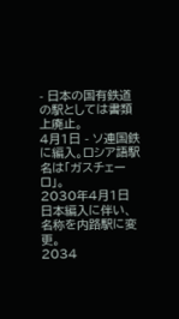- 日本の国有鉄道の駅としては書類上廃止。
4月1日 - ソ連国鉄に編入。ロシア語駅名は「ガスチェーロ」。
2030年4月1日 日本編入に伴い、名称を内路駅に変更。
2034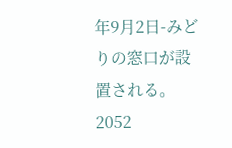年9月2日-みどりの窓口が設置される。
2052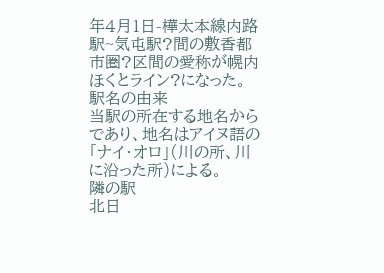年4月1日-樺太本線内路駅~気屯駅?間の敷香都市圏?区間の愛称が幌内ほくとライン?になった。
駅名の由来
当駅の所在する地名からであり、地名はアイヌ語の「ナイ・オロ」(川の所、川に沿った所)による。
隣の駅
北日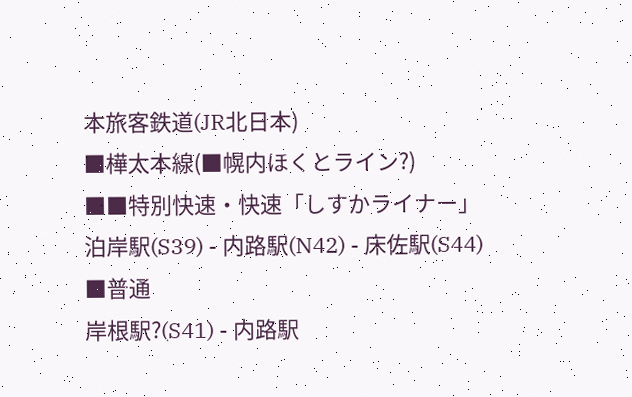本旅客鉄道(JR北日本)
■樺太本線(■幌内ほくとライン?)
■■特別快速・快速「しすかライナー」
泊岸駅(S39) - 内路駅(N42) - 床佐駅(S44)
■普通
岸根駅?(S41) - 内路駅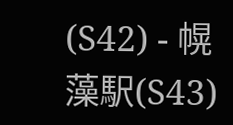(S42) - 幌藻駅(S43)